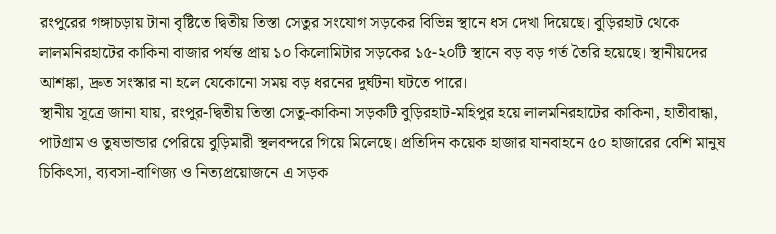রংপুরের গঙ্গাচড়ায় টানা বৃষ্টিতে দ্বিতীয় তিস্তা সেতুর সংযোগ সড়কের বিভিন্ন স্থানে ধস দেখা দিয়েছে। বুড়িরহাট থেকে লালমনিরহাটের কাকিনা বাজার পর্যন্ত প্রায় ১০ কিলোমিটার সড়কের ১৫-২০টি স্থানে বড় বড় গর্ত তৈরি হয়েছে। স্থানীয়দের আশঙ্কা, দ্রুত সংস্কার না হলে যেকোনো সময় বড় ধরনের দুর্ঘটনা ঘটতে পারে।
স্থানীয় সূত্রে জানা যায়, রংপুর-দ্বিতীয় তিস্তা সেতু-কাকিনা সড়কটি বুড়িরহাট-মহিপুর হয়ে লালমনিরহাটের কাকিনা, হাতীবান্ধা, পাটগ্রাম ও তুষভান্ডার পেরিয়ে বুড়িমারী স্থলবন্দরে গিয়ে মিলেছে। প্রতিদিন কয়েক হাজার যানবাহনে ৫০ হাজারের বেশি মানুষ চিকিৎসা, ব্যবসা-বাণিজ্য ও নিত্যপ্রয়োজনে এ সড়ক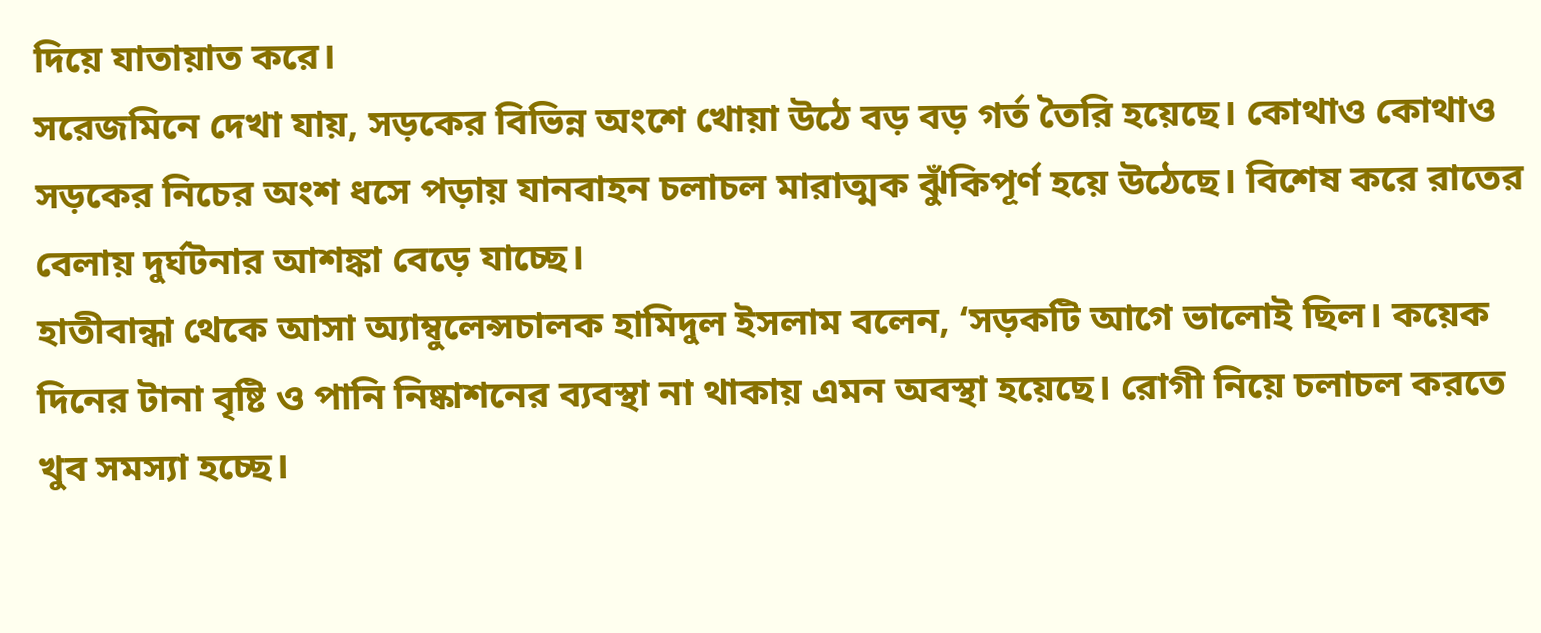দিয়ে যাতায়াত করে।
সরেজমিনে দেখা যায়, সড়কের বিভিন্ন অংশে খোয়া উঠে বড় বড় গর্ত তৈরি হয়েছে। কোথাও কোথাও সড়কের নিচের অংশ ধসে পড়ায় যানবাহন চলাচল মারাত্মক ঝুঁকিপূর্ণ হয়ে উঠেছে। বিশেষ করে রাতের বেলায় দুর্ঘটনার আশঙ্কা বেড়ে যাচ্ছে।
হাতীবান্ধা থেকে আসা অ্যাম্বুলেন্সচালক হামিদুল ইসলাম বলেন, ‘সড়কটি আগে ভালোই ছিল। কয়েক দিনের টানা বৃষ্টি ও পানি নিষ্কাশনের ব্যবস্থা না থাকায় এমন অবস্থা হয়েছে। রোগী নিয়ে চলাচল করতে খুব সমস্যা হচ্ছে।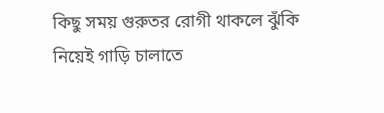কিছু সময় গুরুতর রোগী থাকলে ঝুঁকি নিয়েই গাড়ি চালাতে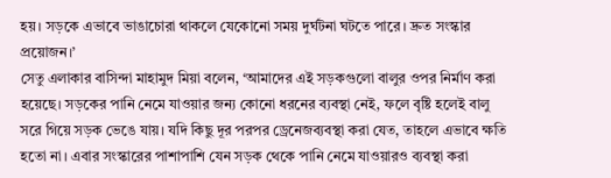হয়। সড়কে এভাবে ভাঙাচোরা থাকলে যেকোনো সময় দুর্ঘটনা ঘটতে পারে। দ্রুত সংস্কার প্রয়োজন।’
সেতু এলাকার বাসিন্দা মাহামুদ মিয়া বলেন, ‘আমাদের এই সড়কগুলো বালুর ওপর নির্মাণ করা হয়েছে। সড়কের পানি নেমে যাওয়ার জন্য কোনো ধরনের ব্যবস্থা নেই, ফলে বৃষ্টি হলেই বালু সরে গিয়ে সড়ক ভেঙে যায়। যদি কিছু দূর পরপর ড্রেনেজব্যবস্থা করা যেত, তাহলে এভাবে ক্ষতি হতো না। এবার সংস্কারের পাশাপাশি যেন সড়ক থেকে পানি নেমে যাওয়ারও ব্যবস্থা করা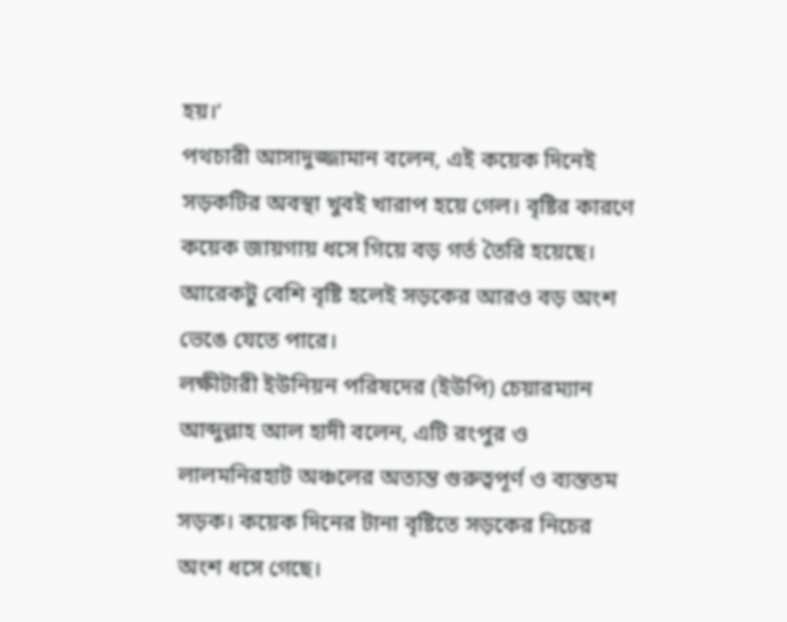হয়।’
পথচারী আসাদুজ্জামান বলেন, এই কয়েক দিনেই সড়কটির অবস্থা খুবই খারাপ হয়ে গেল। বৃষ্টির কারণে কয়েক জায়গায় ধসে গিয়ে বড় গর্ত তৈরি হয়েছে। আরেকটু বেশি বৃষ্টি হলেই সড়কের আরও বড় অংশ ভেঙে যেতে পারে।
লক্ষীটারী ইউনিয়ন পরিষদের (ইউপি) চেয়ারম্যান আব্দুল্লাহ আল হাদী বলেন, এটি রংপুর ও লালমনিরহাট অঞ্চলের অত্যন্ত গুরুত্বপূর্ণ ও ব্যস্ততম সড়ক। কয়েক দিনের টানা বৃষ্টিতে সড়কের নিচের অংশ ধসে গেছে।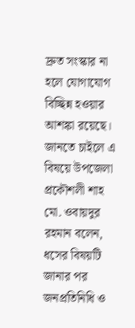দ্রুত সংস্কার না হলে যোগাযোগ বিচ্ছিন্ন হওয়ার আশঙ্কা রয়েছে।
জানতে চাইলে এ বিষয়ে উপজেলা প্রকৌশলী শাহ মো. ওবায়দুর রহমান বলেন, ধসের বিষয়টি জানার পর জনপ্রতিনিধি ও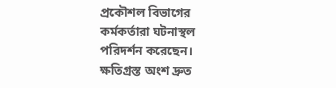প্রকৌশল বিভাগের কর্মকর্তারা ঘটনাস্থল পরিদর্শন করেছেন। ক্ষতিগ্রস্ত অংশ দ্রুত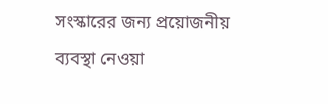সংস্কারের জন্য প্রয়োজনীয় ব্যবস্থা নেওয়া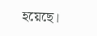হয়েছে।